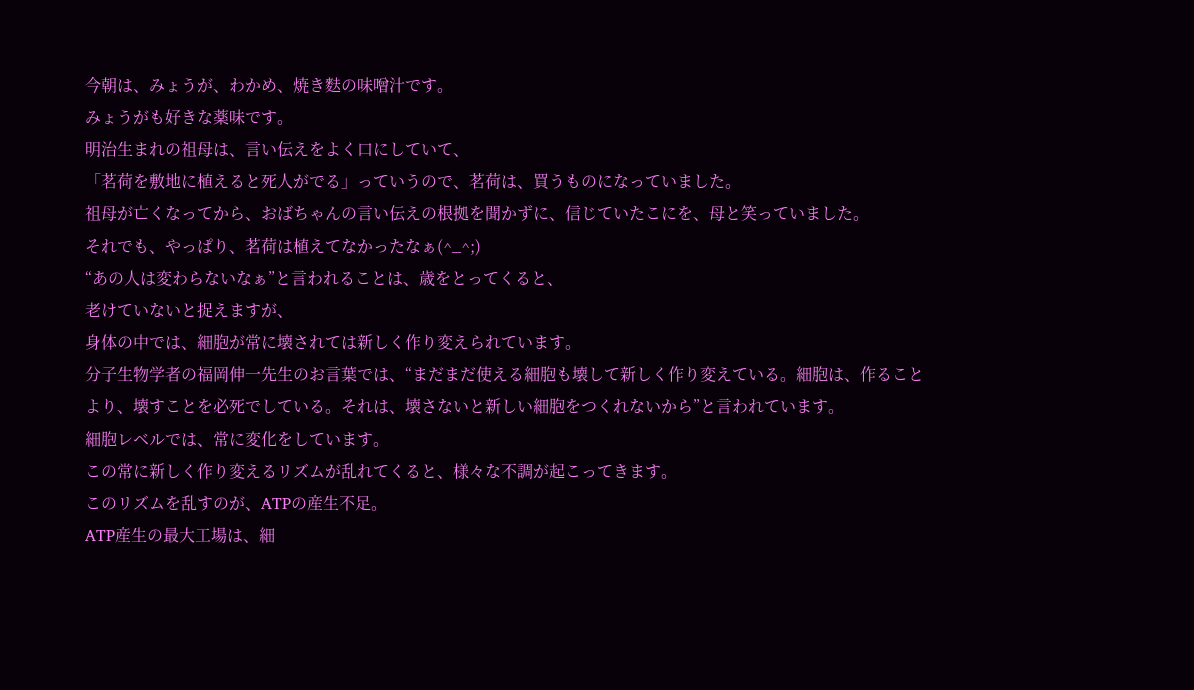今朝は、みょうが、わかめ、焼き麩の味噌汁です。
みょうがも好きな薬味です。
明治生まれの祖母は、言い伝えをよく口にしていて、
「茗荷を敷地に植えると死人がでる」っていうので、茗荷は、買うものになっていました。
祖母が亡くなってから、おばちゃんの言い伝えの根拠を聞かずに、信じていたこにを、母と笑っていました。
それでも、やっぱり、茗荷は植えてなかったなぁ(^_^;)
“あの人は変わらないなぁ”と言われることは、歳をとってくると、
老けていないと捉えますが、
身体の中では、細胞が常に壊されては新しく作り変えられています。
分子生物学者の福岡伸一先生のお言葉では、“まだまだ使える細胞も壊して新しく作り変えている。細胞は、作ることより、壊すことを必死でしている。それは、壊さないと新しい細胞をつくれないから”と言われています。
細胞レベルでは、常に変化をしています。
この常に新しく作り変えるリズムが乱れてくると、様々な不調が起こってきます。
このリズムを乱すのが、ATPの産生不足。
ATP産生の最大工場は、細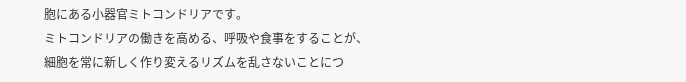胞にある小器官ミトコンドリアです。
ミトコンドリアの働きを高める、呼吸や食事をすることが、
細胞を常に新しく作り変えるリズムを乱さないことにつ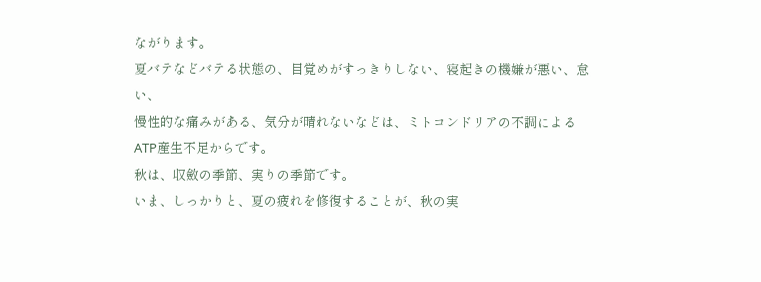ながります。
夏バテなどバテる状態の、目覚めがすっきりしない、寝起きの機嫌が悪い、怠い、
慢性的な痛みがある、気分が晴れないなどは、ミトコンドリアの不調によるATP産生不足からです。
秋は、収斂の季節、実りの季節です。
いま、しっかりと、夏の疲れを修復することが、秋の実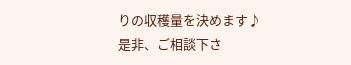りの収穫量を決めます♪
是非、ご相談下さ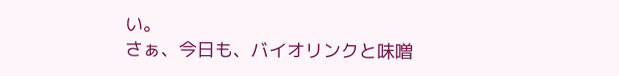い。
さぁ、今日も、バイオリンクと味噌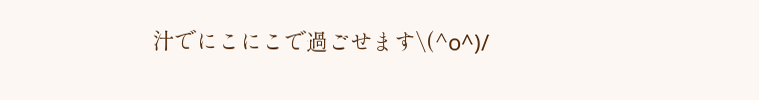汁でにこにこで過ごせます\(^o^)/